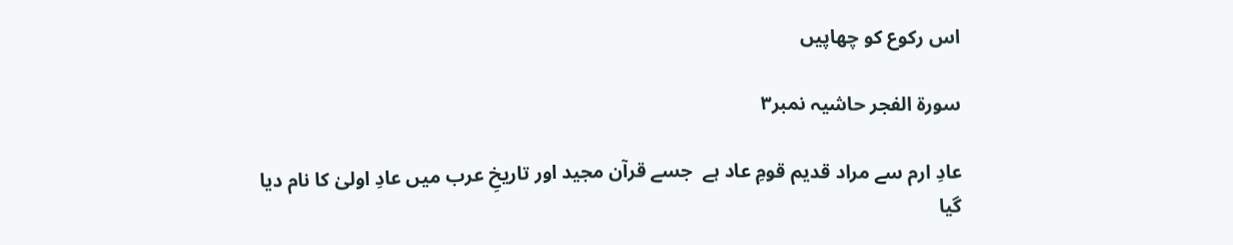اس رکوع کو چھاپیں

سورة الفجر حاشیہ نمبر۳

عادِ ارم سے مراد قدیم قومِ عاد ہے  جسے قرآن مجید اور تاریخِ عرب میں عادِ اولیٰ کا نام دیا گیا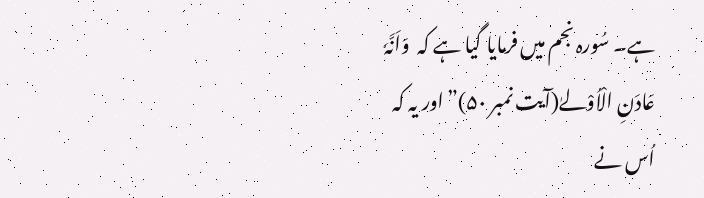ہے۔ سُورہ نجم میں فرمایا گیا ہے کہ  وَاَنَّہٗ عَادَنِ الْاُوْلےٰ(آیت نمبر ۵۰)”اور یہ کہ اُس نے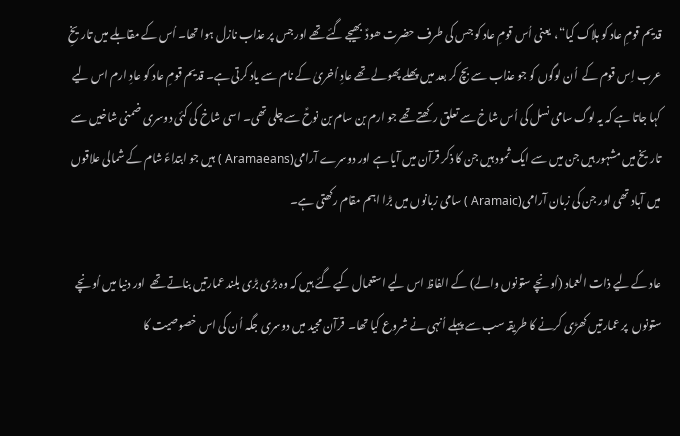قدیم قومِ عاد کو ہلاک کیا“،  یعنی اُس قومِ عاد کو جس کی طرف حضرت ھودؑ  بھیجے گئے تھے اور جس پر عذاب نازل ہوا تھا۔ اُس کے مقابلے میں تاریخِ عرب اِس قوم کے  اُن لوگوں کو جو عذاب سے بچ کر بعد میں پھلے پھولے تھے عادِ اُخریٰ کے نام سے یاد کرتی ہے۔ قدیم قومِ عاد کو عادِ ارم اس لیے کہا جاتا ہے کہ یہ لوگ سامی نسل کی اُس شاخ سے تعلق رکھتے تھے جو ارم بن سام بن نوحؑ سے چلی تھی۔ اسی شاخ کی کئی دوسری ضمنی شاخیں سے تاریخ میں مشہور ہیں جن میں سے ایک ثمود ہیں جن کا ذکر قرآن میں آیا ہے اور دوسرے آرامی(Aramaeans ) ہیں جو ابتداءً شام کے شمالی علاقوں میں آباد تھی اور جن کی زبان آرامی(Aramaic ) سامی زبانوں میں بڑا اہم مقام رکھتی ہے۔

عاد کے لیے ذات العماد (اُونچے ستونوں والے) کے الفاظ اس لیے استعمال کیے گئے ہیں کہ وہ بڑی بڑی بلند عمارتیں بناتے تھے  اور دنیا میں اُونچے ستونوں  پر عمارتیں کھڑی کرنے کا طریقہ سب سے پہلے اُنہی نے شروع کیا تھا۔  قرآن مجید میں دوسری جگہ اُن کی اس خصوصیت کا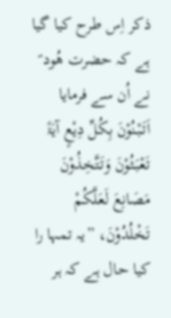ذکر اِس طرح کیا گیا ہے کہ حضرت ھُود ؑ نے اُن سے فرمایا   اَتَبْنُوْنَ بِکُلِّ دِیْعٍ آیَۃً تَعْبَثُوْنَ وَتَتَّخِذُوْنَ مَصَانِعَ لَعَلَّکُمْ تَخْلُدُوْنَ، ”یہ تمہا را کیا حال ہے کہ ہر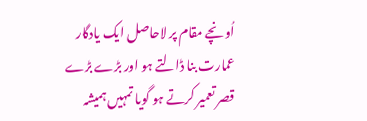اُونچے مقام پر لاحاصل ایک یادگار عمارت بنا ڈالتے ہو اور بڑے بڑے قصر تعمیر کرتے ہو گویا تمہیں ہمیشہ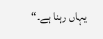یہاں رہنا ہے۔“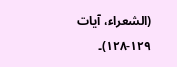(الشعراء، آیات ۱۲۹-۱۲۸)۔